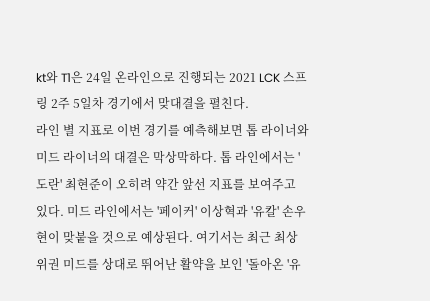kt와 T1은 24일 온라인으로 진행되는 2021 LCK 스프링 2주 5일차 경기에서 맞대결을 펼친다.
라인 별 지표로 이번 경기를 예측해보면 톱 라이너와 미드 라이너의 대결은 막상막하다. 톱 라인에서는 '도란' 최현준이 오히려 약간 앞선 지표를 보여주고 있다. 미드 라인에서는 '페이커' 이상혁과 '유칼' 손우현이 맞붙을 것으로 예상된다. 여기서는 최근 최상위권 미드를 상대로 뛰어난 활약을 보인 '돌아온 '유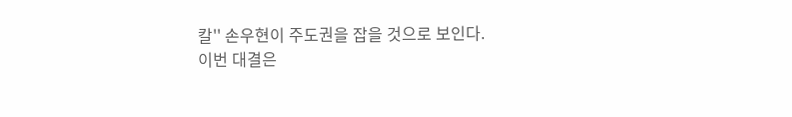칼'' 손우현이 주도권을 잡을 것으로 보인다.
이번 대결은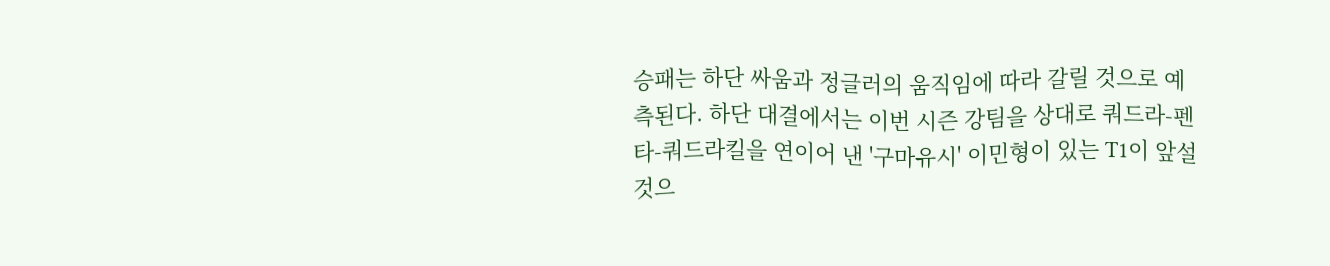승패는 하단 싸움과 정글러의 움직임에 따라 갈릴 것으로 예측된다. 하단 대결에서는 이번 시즌 강팀을 상대로 쿼드라-펜타-쿼드라킬을 연이어 낸 '구마유시' 이민형이 있는 T1이 앞설 것으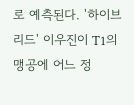로 예측된다. '하이브리드' 이우진이 T1의 맹공에 어느 정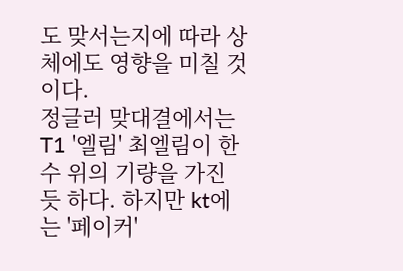도 맞서는지에 따라 상체에도 영향을 미칠 것이다.
정글러 맞대결에서는 T1 '엘림' 최엘림이 한 수 위의 기량을 가진 듯 하다. 하지만 kt에는 '페이커'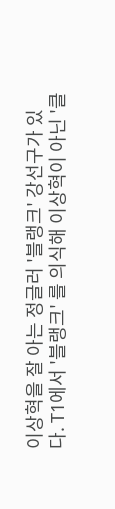이상혁을 잘 아는 정글러 '블랭크' 강선구가 있다. T1에서 '블랭크' 를 의식해 이상혁이 아닌 '클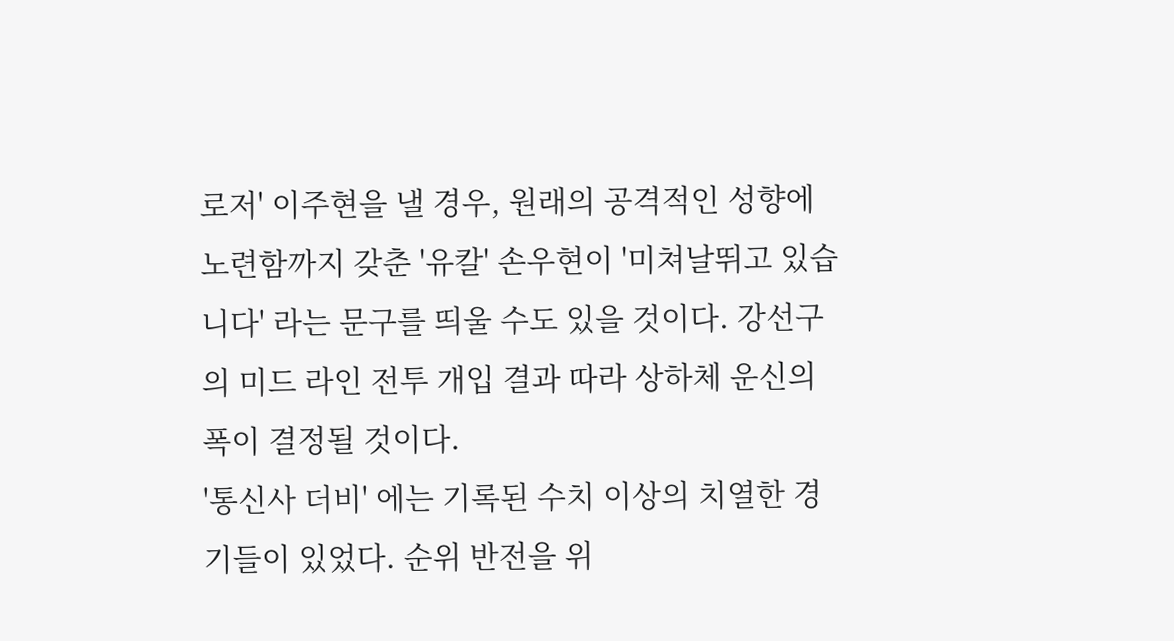로저' 이주현을 낼 경우, 원래의 공격적인 성향에 노련함까지 갖춘 '유칼' 손우현이 '미쳐날뛰고 있습니다' 라는 문구를 띄울 수도 있을 것이다. 강선구의 미드 라인 전투 개입 결과 따라 상하체 운신의 폭이 결정될 것이다.
'통신사 더비' 에는 기록된 수치 이상의 치열한 경기들이 있었다. 순위 반전을 위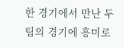한 경기에서 만난 두 팀의 경기에 흥미로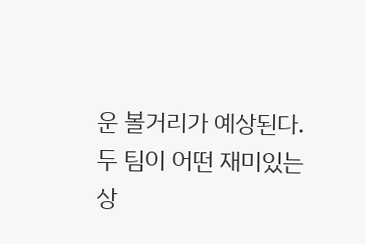운 볼거리가 예상된다. 두 팀이 어떤 재미있는 상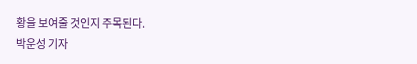황을 보여줄 것인지 주목된다.
박운성 기자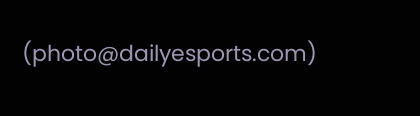(photo@dailyesports.com)